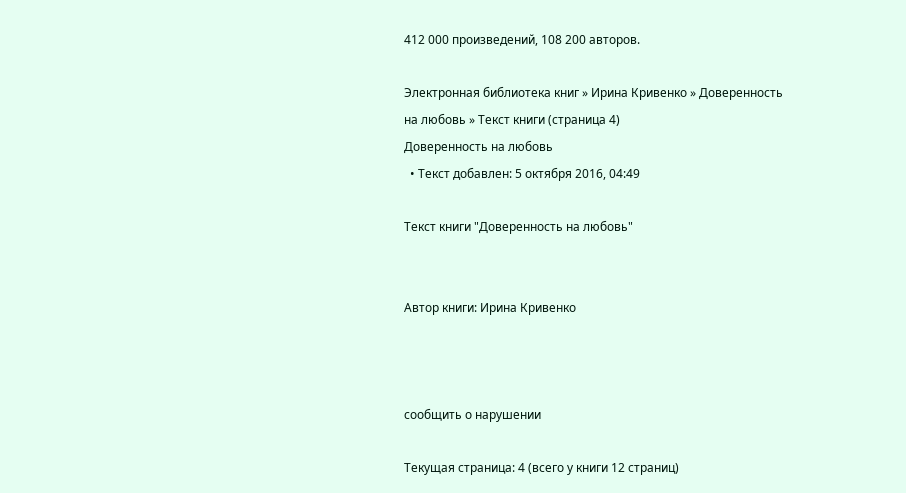412 000 произведений, 108 200 авторов.

Электронная библиотека книг » Ирина Кривенко » Доверенность на любовь » Текст книги (страница 4)
Доверенность на любовь
  • Текст добавлен: 5 октября 2016, 04:49

Текст книги "Доверенность на любовь"


Автор книги: Ирина Кривенко



сообщить о нарушении

Текущая страница: 4 (всего у книги 12 страниц)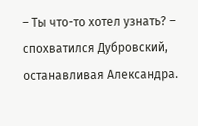– Ты что-то хотел узнать? – спохватился Дубровский, останавливая Александра.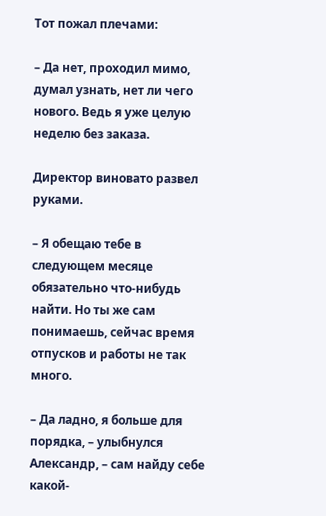Тот пожал плечами:

– Да нет, проходил мимо, думал узнать, нет ли чего нового. Ведь я уже целую неделю без заказа.

Директор виновато развел руками.

– Я обещаю тебе в следующем месяце обязательно что-нибудь найти. Но ты же сам понимаешь, сейчас время отпусков и работы не так много.

– Да ладно, я больше для порядка, – улыбнулся Александр, – сам найду себе какой-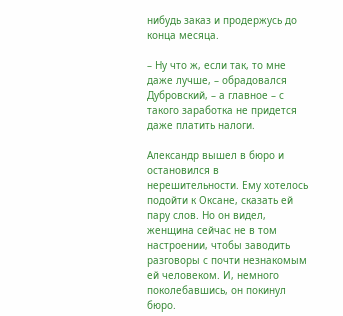нибудь заказ и продержусь до конца месяца.

– Ну что ж, если так, то мне даже лучше, – обрадовался Дубровский, – а главное – с такого заработка не придется даже платить налоги.

Александр вышел в бюро и остановился в нерешительности. Ему хотелось подойти к Оксане, сказать ей пару слов. Но он видел, женщина сейчас не в том настроении, чтобы заводить разговоры с почти незнакомым ей человеком. И, немного поколебавшись, он покинул бюро.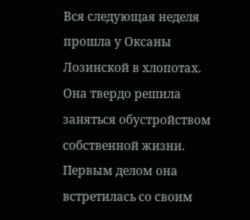Вся следующая неделя прошла у Оксаны Лозинской в хлопотах. Она твердо решила заняться обустройством собственной жизни. Первым делом она встретилась со своим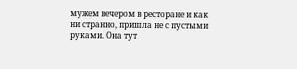мужем вечером в ресторане и как ни странно, пришла не с пустыми руками. Она тут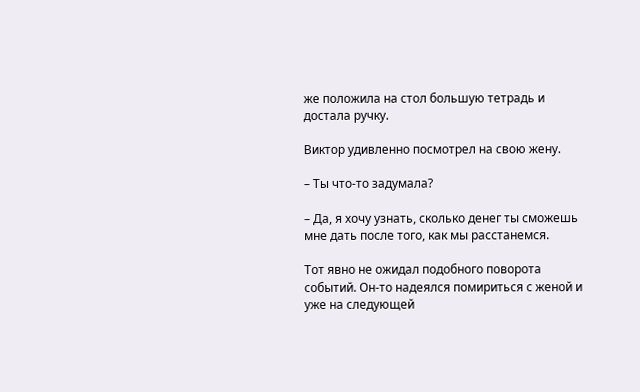же положила на стол большую тетрадь и достала ручку.

Виктор удивленно посмотрел на свою жену.

– Ты что-то задумала?

– Да, я хочу узнать, сколько денег ты сможешь мне дать после того, как мы расстанемся.

Тот явно не ожидал подобного поворота событий. Он-то надеялся помириться с женой и уже на следующей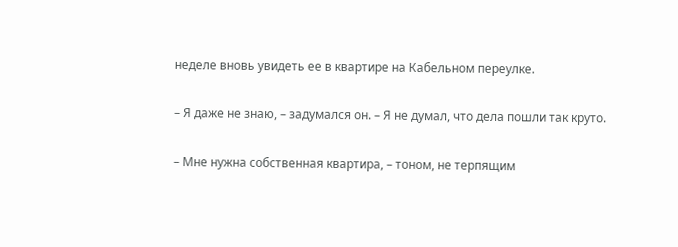неделе вновь увидеть ее в квартире на Кабельном переулке.

– Я даже не знаю, – задумался он. – Я не думал, что дела пошли так круто.

– Мне нужна собственная квартира, – тоном, не терпящим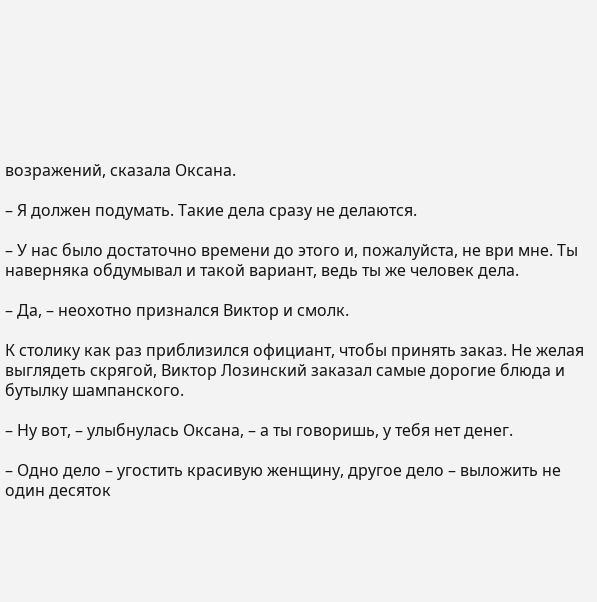возражений, сказала Оксана.

– Я должен подумать. Такие дела сразу не делаются.

– У нас было достаточно времени до этого и, пожалуйста, не ври мне. Ты наверняка обдумывал и такой вариант, ведь ты же человек дела.

– Да, – неохотно признался Виктор и смолк.

К столику как раз приблизился официант, чтобы принять заказ. Не желая выглядеть скрягой, Виктор Лозинский заказал самые дорогие блюда и бутылку шампанского.

– Ну вот, – улыбнулась Оксана, – а ты говоришь, у тебя нет денег.

– Одно дело – угостить красивую женщину, другое дело – выложить не один десяток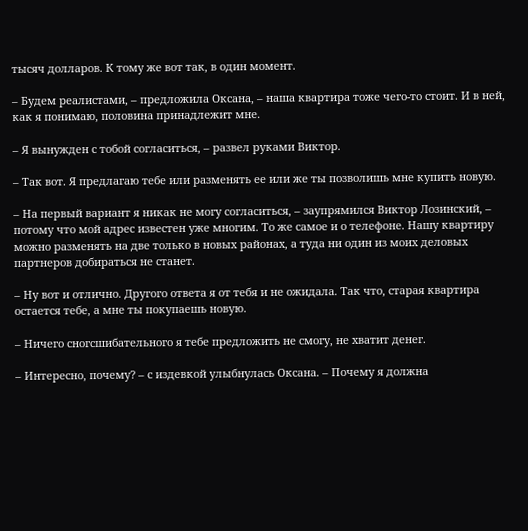тысяч долларов. К тому же вот так, в один момент.

– Будем реалистами, – предложила Оксана, – наша квартира тоже чего-то стоит. И в ней, как я понимаю, половина принадлежит мне.

– Я вынужден с тобой согласиться, – развел руками Виктор.

– Так вот. Я предлагаю тебе или разменять ее или же ты позволишь мне купить новую.

– На первый вариант я никак не могу согласиться, – заупрямился Виктор Лозинский, – потому что мой адрес известен уже многим. То же самое и о телефоне. Нашу квартиру можно разменять на две только в новых районах, а туда ни один из моих деловых партнеров добираться не станет.

– Ну вот и отлично. Другого ответа я от тебя и не ожидала. Так что, старая квартира остается тебе, а мне ты покупаешь новую.

– Ничего сногсшибательного я тебе предложить не смогу, не хватит денег.

– Интересно, почему? – с издевкой улыбнулась Оксана. – Почему я должна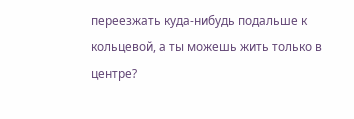переезжать куда-нибудь подальше к кольцевой, а ты можешь жить только в центре?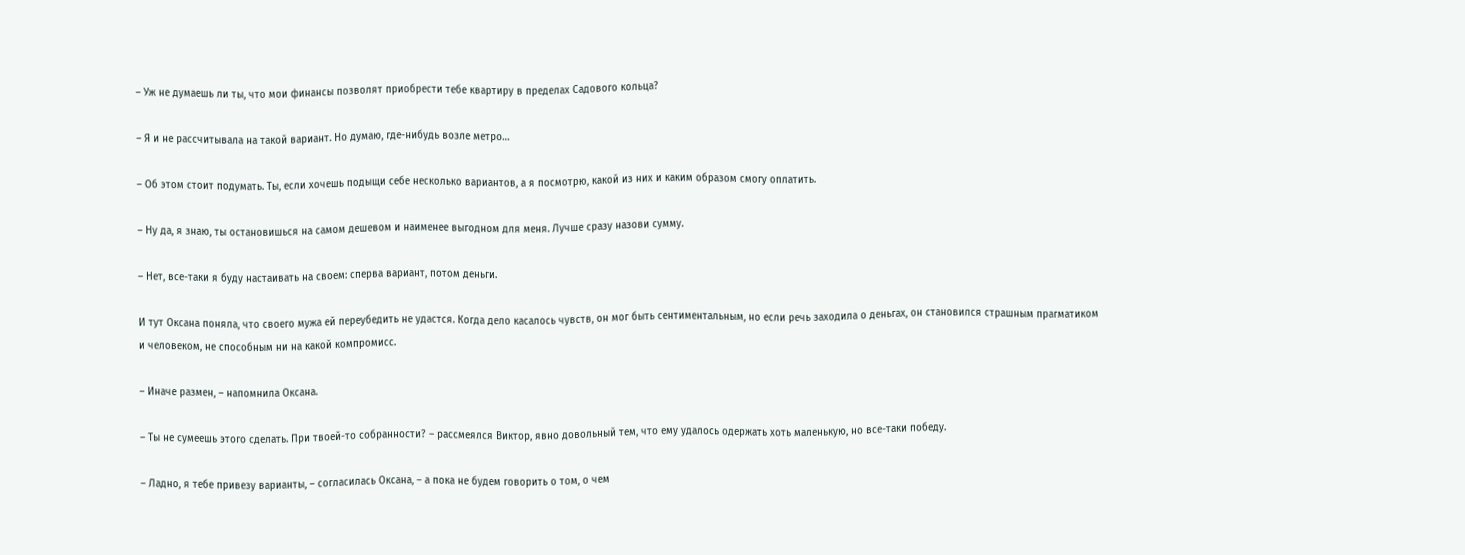– Уж не думаешь ли ты, что мои финансы позволят приобрести тебе квартиру в пределах Садового кольца?

– Я и не рассчитывала на такой вариант. Но думаю, где-нибудь возле метро…

– Об этом стоит подумать. Ты, если хочешь подыщи себе несколько вариантов, а я посмотрю, какой из них и каким образом смогу оплатить.

– Ну да, я знаю, ты остановишься на самом дешевом и наименее выгодном для меня. Лучше сразу назови сумму.

– Нет, все-таки я буду настаивать на своем: сперва вариант, потом деньги.

И тут Оксана поняла, что своего мужа ей переубедить не удастся. Когда дело касалось чувств, он мог быть сентиментальным, но если речь заходила о деньгах, он становился страшным прагматиком и человеком, не способным ни на какой компромисс.

– Иначе размен, – напомнила Оксана.

– Ты не сумеешь этого сделать. При твоей-то собранности? – рассмеялся Виктор, явно довольный тем, что ему удалось одержать хоть маленькую, но все-таки победу.

– Ладно, я тебе привезу варианты, – согласилась Оксана, – а пока не будем говорить о том, о чем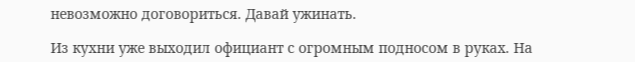невозможно договориться. Давай ужинать.

Из кухни уже выходил официант с огромным подносом в руках. На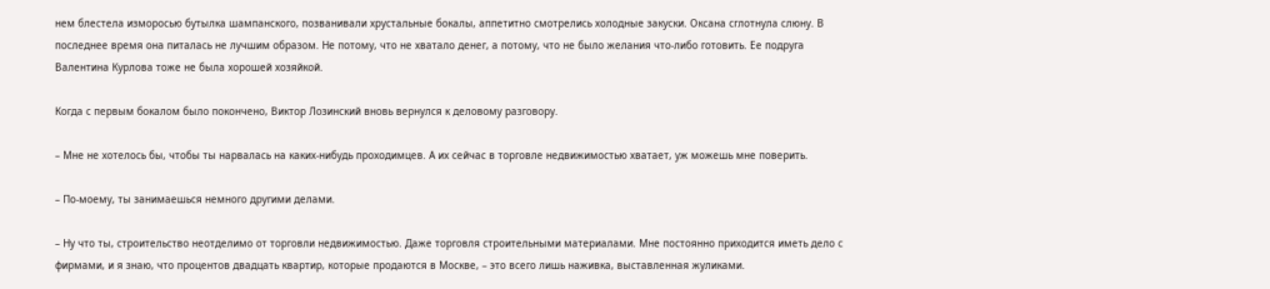нем блестела изморосью бутылка шампанского, позванивали хрустальные бокалы, аппетитно смотрелись холодные закуски. Оксана сглотнула слюну. В последнее время она питалась не лучшим образом. Не потому, что не хватало денег, а потому, что не было желания что-либо готовить. Ее подруга Валентина Курлова тоже не была хорошей хозяйкой.

Когда с первым бокалом было покончено, Виктор Лозинский вновь вернулся к деловому разговору.

– Мне не хотелось бы, чтобы ты нарвалась на каких-нибудь проходимцев. А их сейчас в торговле недвижимостью хватает, уж можешь мне поверить.

– По-моему, ты занимаешься немного другими делами.

– Ну что ты, строительство неотделимо от торговли недвижимостью. Даже торговля строительными материалами. Мне постоянно приходится иметь дело с фирмами, и я знаю, что процентов двадцать квартир, которые продаются в Москве, – это всего лишь наживка, выставленная жуликами.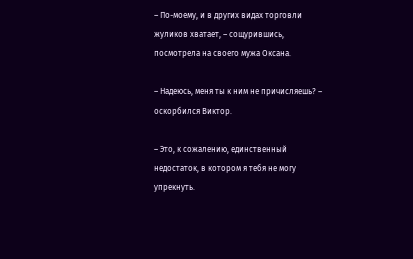– По-моему, и в других видах торговли жуликов хватает, – сощурившись, посмотрела на своего мужа Оксана.

– Надеюсь, меня ты к ним не причисляешь? – оскорбился Виктор.

– Это, к сожалению, единственный недостаток, в котором я тебя не могу упрекнуть.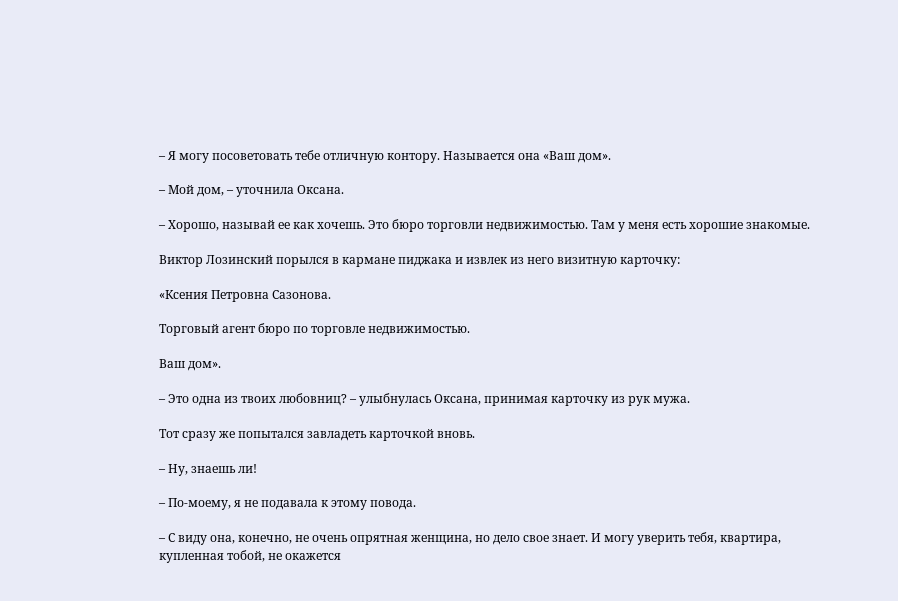– Я могу посоветовать тебе отличную контору. Называется она «Ваш дом».

– Мой дом, – уточнила Оксана.

– Хорошо, называй ее как хочешь. Это бюро торговли недвижимостью. Там у меня есть хорошие знакомые.

Виктор Лозинский порылся в кармане пиджака и извлек из него визитную карточку:

«Ксения Петровна Сазонова.

Торговый агент бюро по торговле недвижимостью.

Ваш дом».

– Это одна из твоих любовниц? – улыбнулась Оксана, принимая карточку из рук мужа.

Тот сразу же попытался завладеть карточкой вновь.

– Ну, знаешь ли!

– По-моему, я не подавала к этому повода.

– С виду она, конечно, не очень опрятная женщина, но дело свое знает. И могу уверить тебя, квартира, купленная тобой, не окажется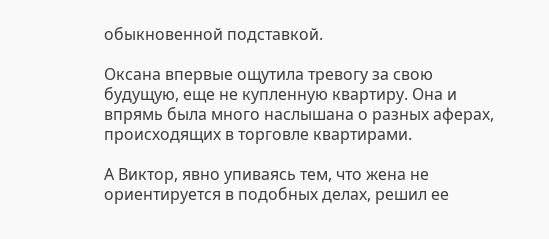обыкновенной подставкой.

Оксана впервые ощутила тревогу за свою будущую, еще не купленную квартиру. Она и впрямь была много наслышана о разных аферах, происходящих в торговле квартирами.

А Виктор, явно упиваясь тем, что жена не ориентируется в подобных делах, решил ее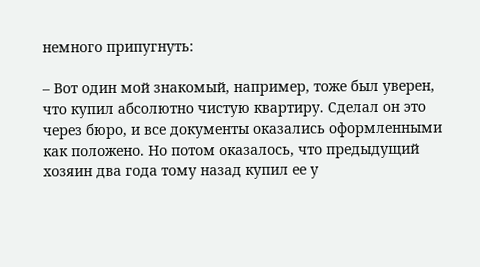немного припугнуть:

– Вот один мой знакомый, например, тоже был уверен, что купил абсолютно чистую квартиру. Сделал он это через бюро, и все документы оказались оформленными как положено. Но потом оказалось, что предыдущий хозяин два года тому назад купил ее у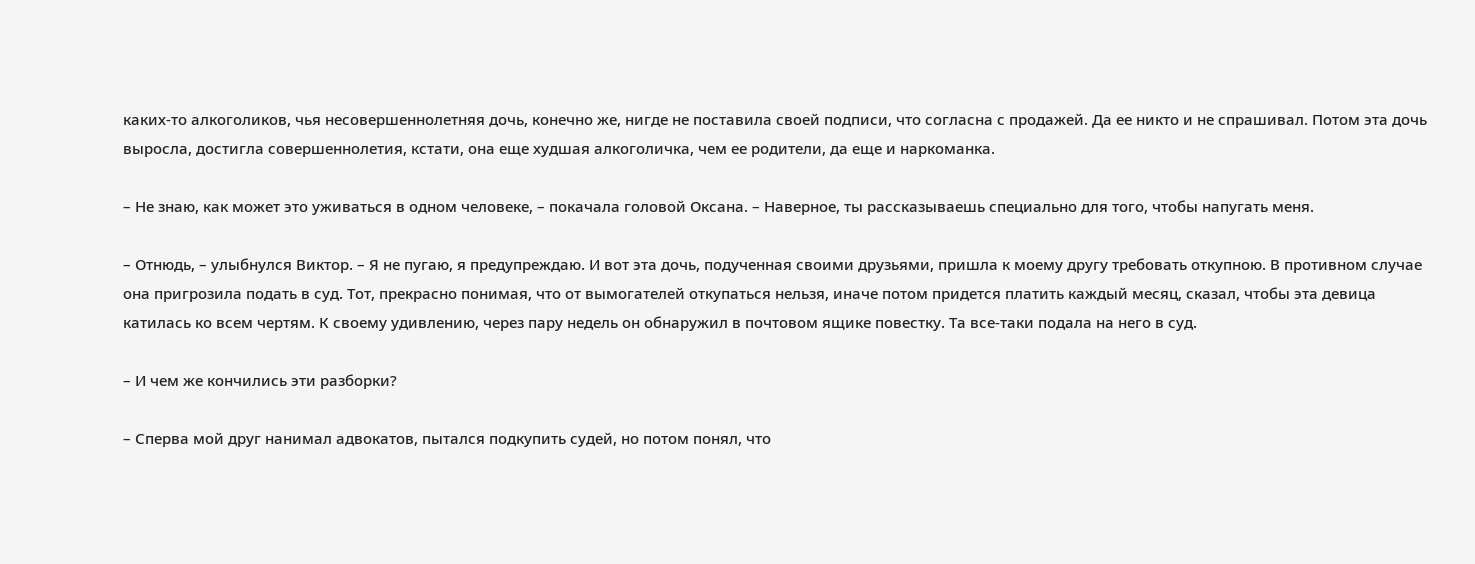каких-то алкоголиков, чья несовершеннолетняя дочь, конечно же, нигде не поставила своей подписи, что согласна с продажей. Да ее никто и не спрашивал. Потом эта дочь выросла, достигла совершеннолетия, кстати, она еще худшая алкоголичка, чем ее родители, да еще и наркоманка.

– Не знаю, как может это уживаться в одном человеке, – покачала головой Оксана. – Наверное, ты рассказываешь специально для того, чтобы напугать меня.

– Отнюдь, – улыбнулся Виктор. – Я не пугаю, я предупреждаю. И вот эта дочь, подученная своими друзьями, пришла к моему другу требовать откупною. В противном случае она пригрозила подать в суд. Тот, прекрасно понимая, что от вымогателей откупаться нельзя, иначе потом придется платить каждый месяц, сказал, чтобы эта девица катилась ко всем чертям. К своему удивлению, через пару недель он обнаружил в почтовом ящике повестку. Та все-таки подала на него в суд.

– И чем же кончились эти разборки?

– Сперва мой друг нанимал адвокатов, пытался подкупить судей, но потом понял, что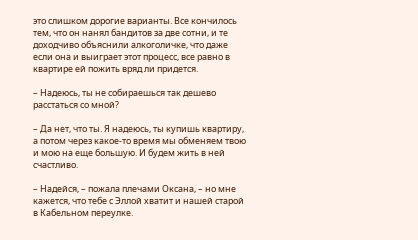это слишком дорогие варианты. Все кончилось тем, что он нанял бандитов за две сотни, и те доходчиво объяснили алкоголичке, что даже если она и выиграет этот процесс, все равно в квартире ей пожить вряд ли придется.

– Надеюсь, ты не собираешься так дешево расстаться со мной?

– Да нет, что ты. Я надеюсь, ты купишь квартиру, а потом через какое-то время мы обменяем твою и мою на еще большую. И будем жить в ней счастливо.

– Надейся, – пожала плечами Оксана, – но мне кажется, что тебе с Эллой хватит и нашей старой в Кабельном переулке.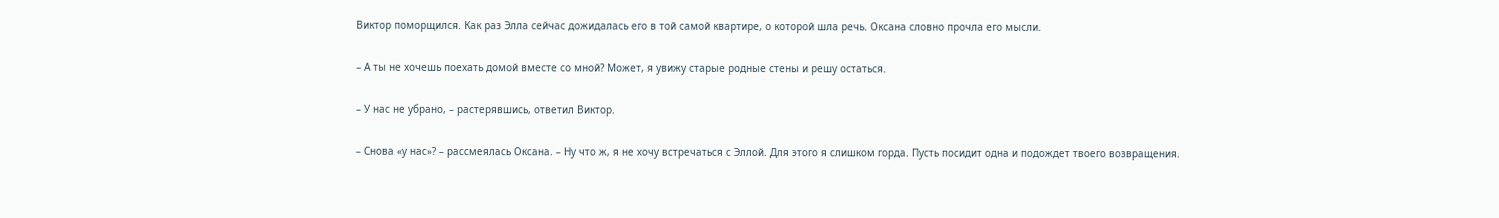Виктор поморщился. Как раз Элла сейчас дожидалась его в той самой квартире, о которой шла речь. Оксана словно прочла его мысли.

– А ты не хочешь поехать домой вместе со мной? Может, я увижу старые родные стены и решу остаться.

– У нас не убрано, – растерявшись, ответил Виктор.

– Снова «у нас»? – рассмеялась Оксана. – Ну что ж, я не хочу встречаться с Эллой. Для этого я слишком горда. Пусть посидит одна и подождет твоего возвращения.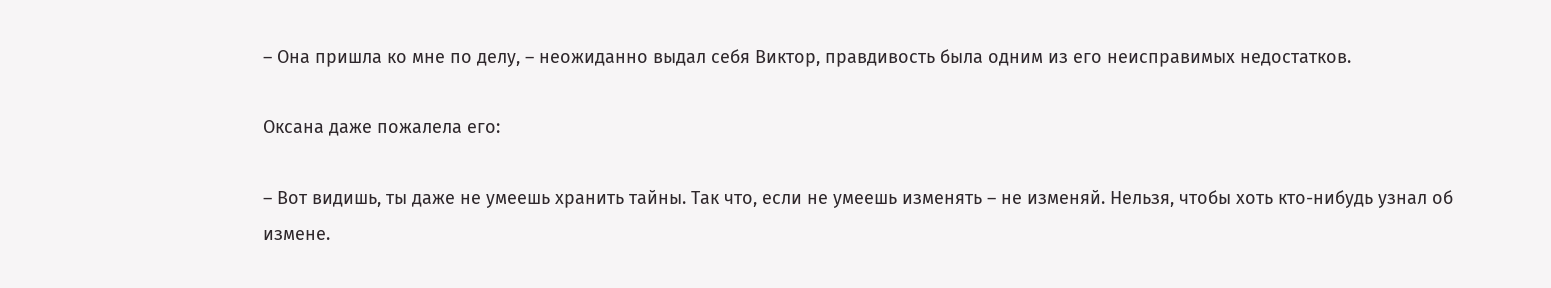– Она пришла ко мне по делу, – неожиданно выдал себя Виктор, правдивость была одним из его неисправимых недостатков.

Оксана даже пожалела его:

– Вот видишь, ты даже не умеешь хранить тайны. Так что, если не умеешь изменять – не изменяй. Нельзя, чтобы хоть кто-нибудь узнал об измене.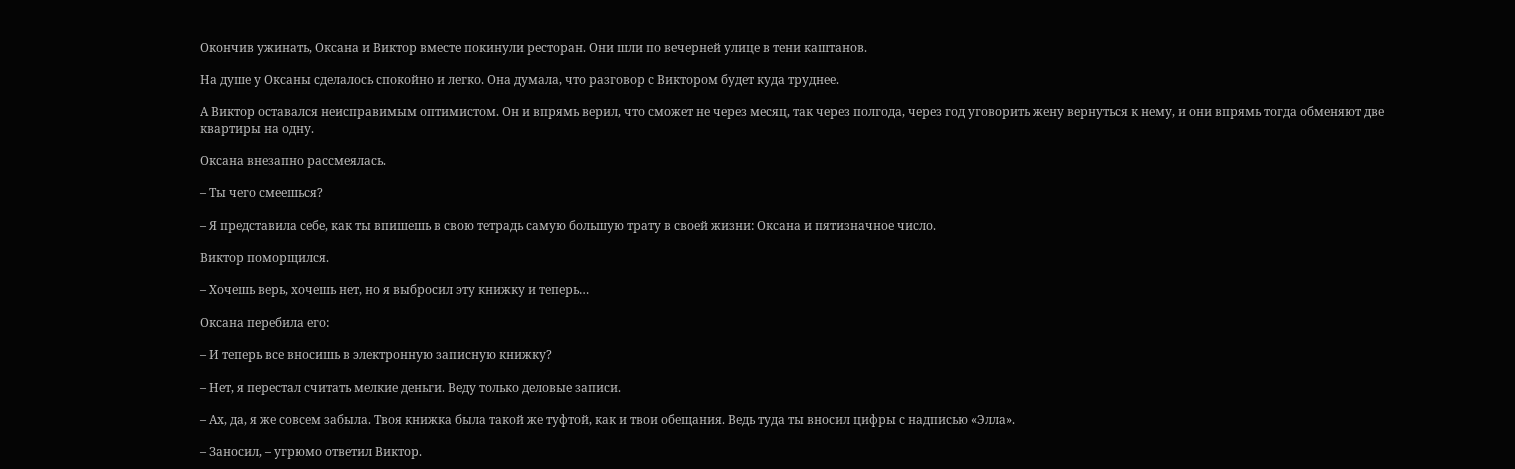Окончив ужинать, Оксана и Виктор вместе покинули ресторан. Они шли по вечерней улице в тени каштанов.

На душе у Оксаны сделалось спокойно и легко. Она думала, что разговор с Виктором будет куда труднее.

А Виктор оставался неисправимым оптимистом. Он и впрямь верил, что сможет не через месяц, так через полгода, через год уговорить жену вернуться к нему, и они впрямь тогда обменяют две квартиры на одну.

Оксана внезапно рассмеялась.

– Ты чего смеешься?

– Я представила себе, как ты впишешь в свою тетрадь самую большую трату в своей жизни: Оксана и пятизначное число.

Виктор поморщился.

– Хочешь верь, хочешь нет, но я выбросил эту книжку и теперь…

Оксана перебила его:

– И теперь все вносишь в электронную записную книжку?

– Нет, я перестал считать мелкие деньги. Веду только деловые записи.

– Ах, да, я же совсем забыла. Твоя книжка была такой же туфтой, как и твои обещания. Ведь туда ты вносил цифры с надписью «Элла».

– Заносил, – угрюмо ответил Виктор.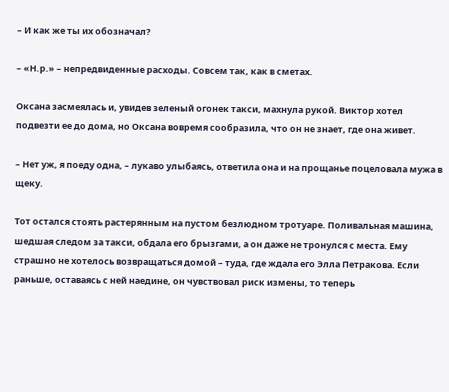– И как же ты их обозначал?

– «Н.р.» – непредвиденные расходы. Совсем так, как в сметах.

Оксана засмеялась и, увидев зеленый огонек такси, махнула рукой. Виктор хотел подвезти ее до дома, но Оксана вовремя сообразила, что он не знает, где она живет.

– Нет уж, я поеду одна, – лукаво улыбаясь, ответила она и на прощанье поцеловала мужа в щеку.

Тот остался стоять растерянным на пустом безлюдном тротуаре. Поливальная машина, шедшая следом за такси, обдала его брызгами, а он даже не тронулся с места. Ему страшно не хотелось возвращаться домой – туда, где ждала его Элла Петракова. Если раньше, оставаясь с ней наедине, он чувствовал риск измены, то теперь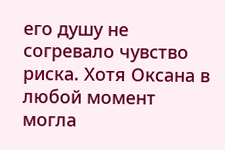его душу не согревало чувство риска. Хотя Оксана в любой момент могла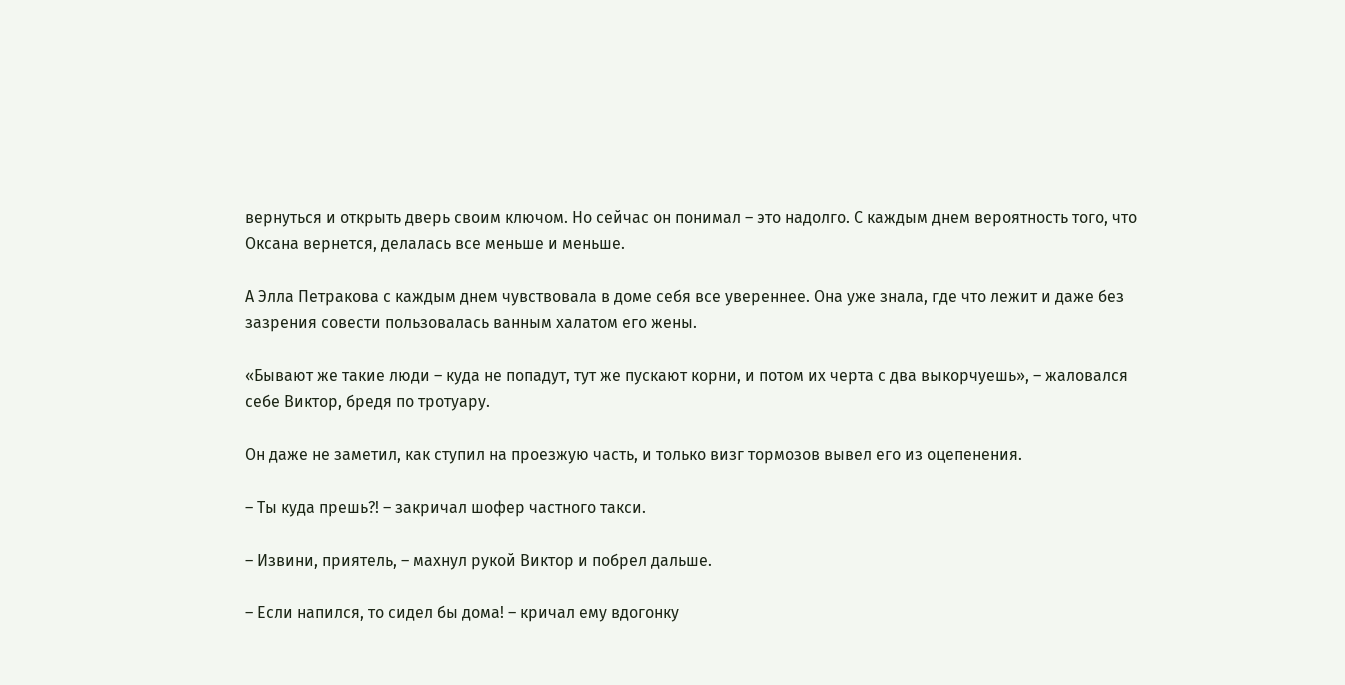вернуться и открыть дверь своим ключом. Но сейчас он понимал – это надолго. С каждым днем вероятность того, что Оксана вернется, делалась все меньше и меньше.

А Элла Петракова с каждым днем чувствовала в доме себя все увереннее. Она уже знала, где что лежит и даже без зазрения совести пользовалась ванным халатом его жены.

«Бывают же такие люди – куда не попадут, тут же пускают корни, и потом их черта с два выкорчуешь», – жаловался себе Виктор, бредя по тротуару.

Он даже не заметил, как ступил на проезжую часть, и только визг тормозов вывел его из оцепенения.

– Ты куда прешь?! – закричал шофер частного такси.

– Извини, приятель, – махнул рукой Виктор и побрел дальше.

– Если напился, то сидел бы дома! – кричал ему вдогонку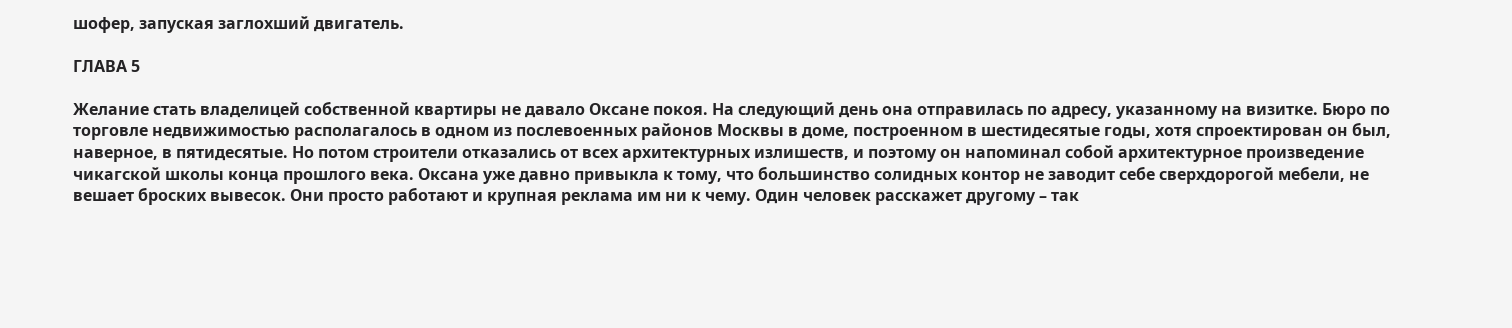шофер, запуская заглохший двигатель.

ГЛАВА 5

Желание стать владелицей собственной квартиры не давало Оксане покоя. На следующий день она отправилась по адресу, указанному на визитке. Бюро по торговле недвижимостью располагалось в одном из послевоенных районов Москвы в доме, построенном в шестидесятые годы, хотя спроектирован он был, наверное, в пятидесятые. Но потом строители отказались от всех архитектурных излишеств, и поэтому он напоминал собой архитектурное произведение чикагской школы конца прошлого века. Оксана уже давно привыкла к тому, что большинство солидных контор не заводит себе сверхдорогой мебели, не вешает броских вывесок. Они просто работают и крупная реклама им ни к чему. Один человек расскажет другому – так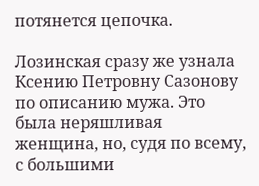потянется цепочка.

Лозинская сразу же узнала Ксению Петровну Сазонову по описанию мужа. Это была неряшливая женщина, но, судя по всему, с большими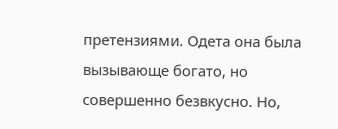претензиями. Одета она была вызывающе богато, но совершенно безвкусно. Но,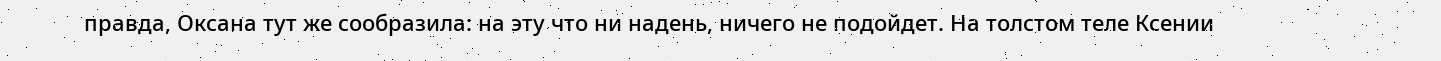правда, Оксана тут же сообразила: на эту что ни надень, ничего не подойдет. На толстом теле Ксении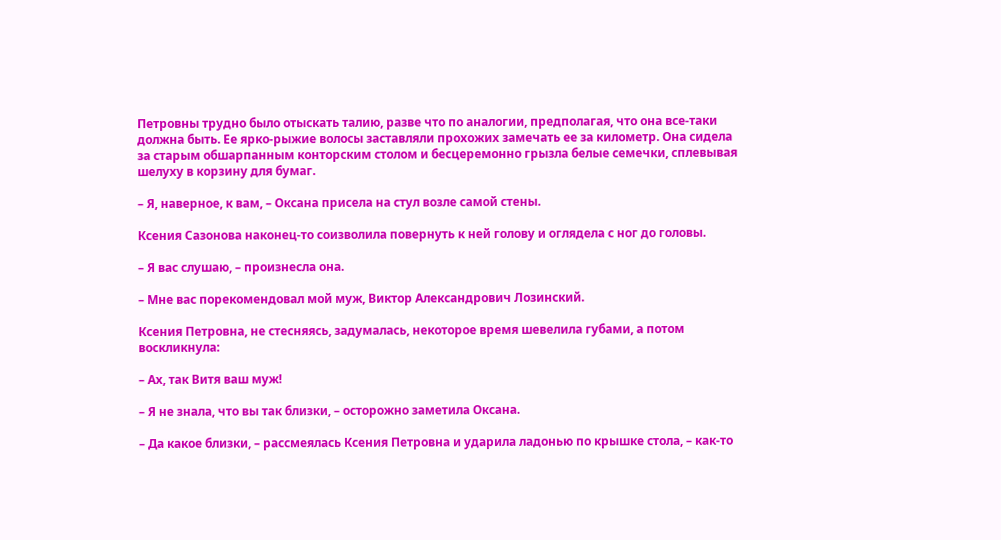Петровны трудно было отыскать талию, разве что по аналогии, предполагая, что она все-таки должна быть. Ее ярко-рыжие волосы заставляли прохожих замечать ее за километр. Она сидела за старым обшарпанным конторским столом и бесцеремонно грызла белые семечки, сплевывая шелуху в корзину для бумаг.

– Я, наверное, к вам, – Оксана присела на стул возле самой стены.

Ксения Сазонова наконец-то соизволила повернуть к ней голову и оглядела с ног до головы.

– Я вас слушаю, – произнесла она.

– Мне вас порекомендовал мой муж, Виктор Александрович Лозинский.

Ксения Петровна, не стесняясь, задумалась, некоторое время шевелила губами, а потом воскликнула:

– Ах, так Витя ваш муж!

– Я не знала, что вы так близки, – осторожно заметила Оксана.

– Да какое близки, – рассмеялась Ксения Петровна и ударила ладонью по крышке стола, – как-то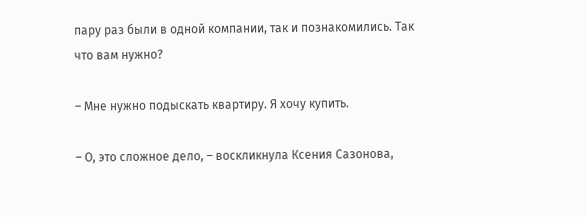пару раз были в одной компании, так и познакомились. Так что вам нужно?

– Мне нужно подыскать квартиру. Я хочу купить.

– О, это сложное дело, – воскликнула Ксения Сазонова,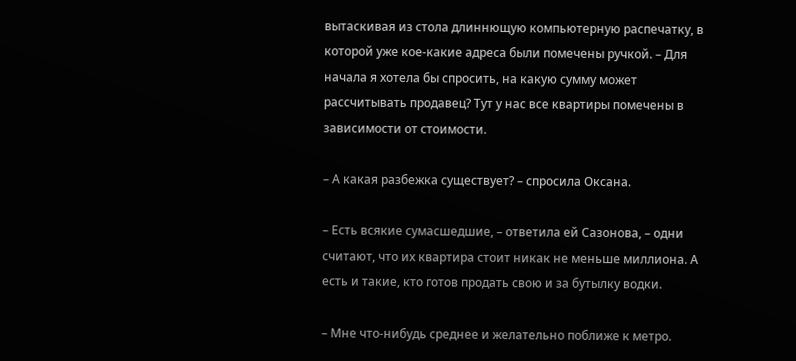вытаскивая из стола длиннющую компьютерную распечатку, в которой уже кое-какие адреса были помечены ручкой. – Для начала я хотела бы спросить, на какую сумму может рассчитывать продавец? Тут у нас все квартиры помечены в зависимости от стоимости.

– А какая разбежка существует? – спросила Оксана.

– Есть всякие сумасшедшие, – ответила ей Сазонова, – одни считают, что их квартира стоит никак не меньше миллиона. А есть и такие, кто готов продать свою и за бутылку водки.

– Мне что-нибудь среднее и желательно поближе к метро.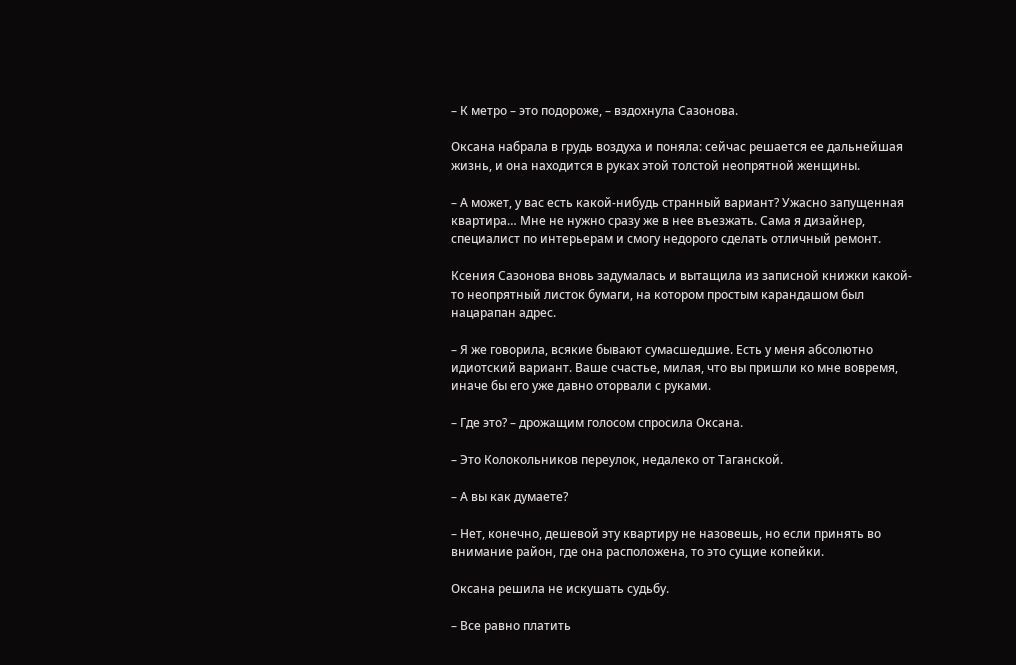– К метро – это подороже, – вздохнула Сазонова.

Оксана набрала в грудь воздуха и поняла: сейчас решается ее дальнейшая жизнь, и она находится в руках этой толстой неопрятной женщины.

– А может, у вас есть какой-нибудь странный вариант? Ужасно запущенная квартира… Мне не нужно сразу же в нее въезжать. Сама я дизайнер, специалист по интерьерам и смогу недорого сделать отличный ремонт.

Ксения Сазонова вновь задумалась и вытащила из записной книжки какой-то неопрятный листок бумаги, на котором простым карандашом был нацарапан адрес.

– Я же говорила, всякие бывают сумасшедшие. Есть у меня абсолютно идиотский вариант. Ваше счастье, милая, что вы пришли ко мне вовремя, иначе бы его уже давно оторвали с руками.

– Где это? – дрожащим голосом спросила Оксана.

– Это Колокольников переулок, недалеко от Таганской.

– А вы как думаете?

– Нет, конечно, дешевой эту квартиру не назовешь, но если принять во внимание район, где она расположена, то это сущие копейки.

Оксана решила не искушать судьбу.

– Все равно платить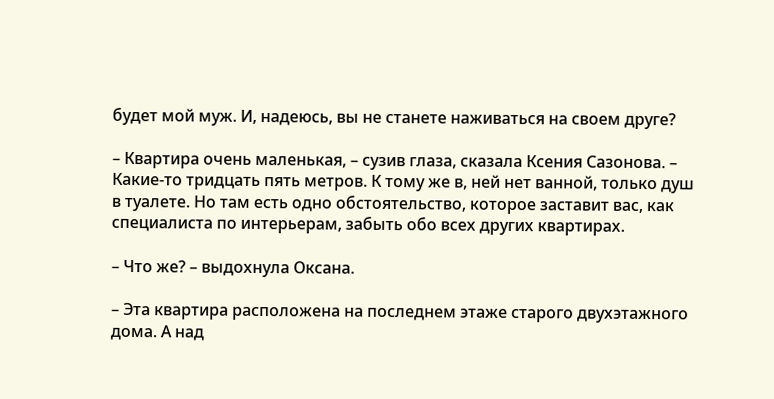будет мой муж. И, надеюсь, вы не станете наживаться на своем друге?

– Квартира очень маленькая, – сузив глаза, сказала Ксения Сазонова. – Какие-то тридцать пять метров. К тому же в, ней нет ванной, только душ в туалете. Но там есть одно обстоятельство, которое заставит вас, как специалиста по интерьерам, забыть обо всех других квартирах.

– Что же? – выдохнула Оксана.

– Эта квартира расположена на последнем этаже старого двухэтажного дома. А над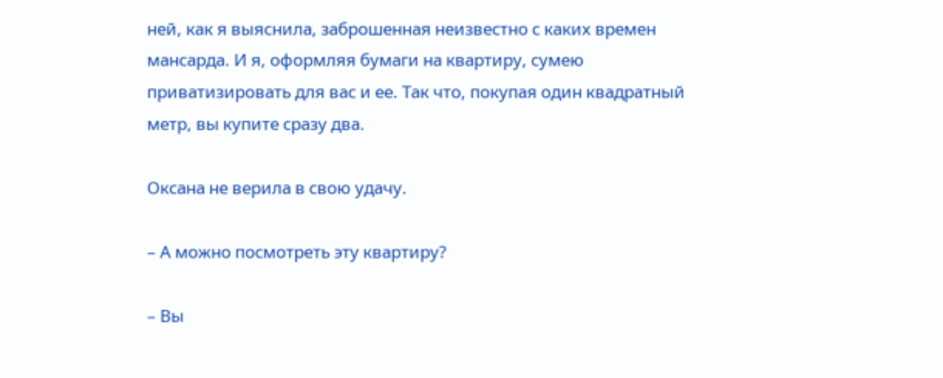ней, как я выяснила, заброшенная неизвестно с каких времен мансарда. И я, оформляя бумаги на квартиру, сумею приватизировать для вас и ее. Так что, покупая один квадратный метр, вы купите сразу два.

Оксана не верила в свою удачу.

– А можно посмотреть эту квартиру?

– Вы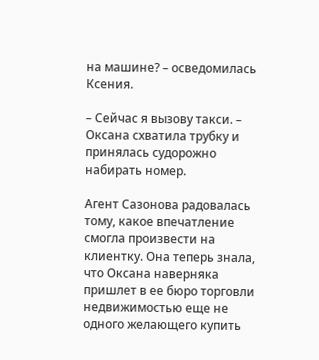на машине? – осведомилась Ксения.

– Сейчас я вызову такси. – Оксана схватила трубку и принялась судорожно набирать номер.

Агент Сазонова радовалась тому, какое впечатление смогла произвести на клиентку. Она теперь знала, что Оксана наверняка пришлет в ее бюро торговли недвижимостью еще не одного желающего купить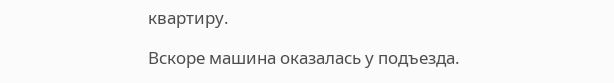квартиру.

Вскоре машина оказалась у подъезда.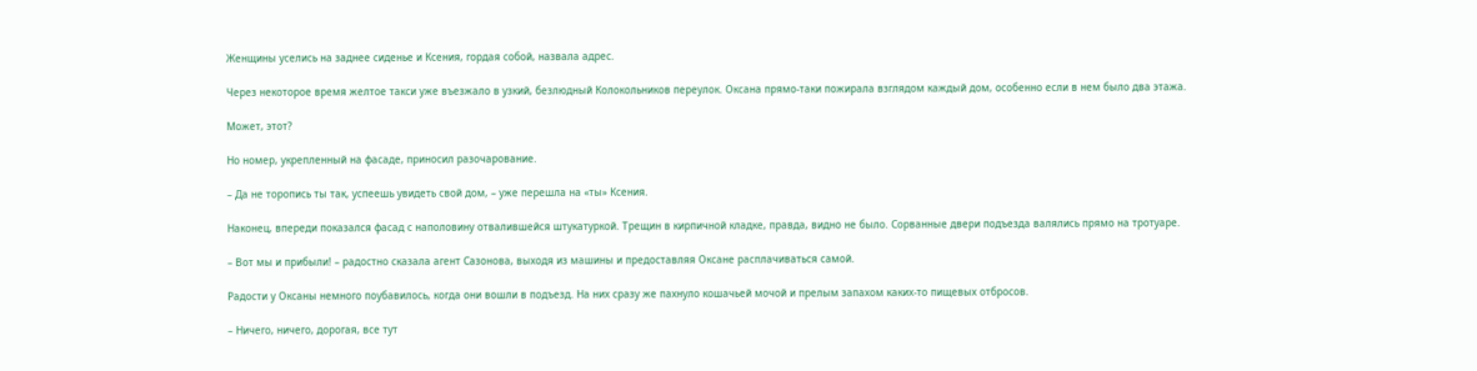Женщины уселись на заднее сиденье и Ксения, гордая собой, назвала адрес.

Через некоторое время желтое такси уже въезжало в узкий, безлюдный Колокольников переулок. Оксана прямо-таки пожирала взглядом каждый дом, особенно если в нем было два этажа.

Может, этот?

Но номер, укрепленный на фасаде, приносил разочарование.

– Да не торопись ты так, успеешь увидеть свой дом, – уже перешла на «ты» Ксения.

Наконец, впереди показался фасад с наполовину отвалившейся штукатуркой. Трещин в кирпичной кладке, правда, видно не было. Сорванные двери подъезда валялись прямо на тротуаре.

– Вот мы и прибыли! – радостно сказала агент Сазонова, выходя из машины и предоставляя Оксане расплачиваться самой.

Радости у Оксаны немного поубавилось, когда они вошли в подъезд. На них сразу же пахнуло кошачьей мочой и прелым запахом каких-то пищевых отбросов.

– Ничего, ничего, дорогая, все тут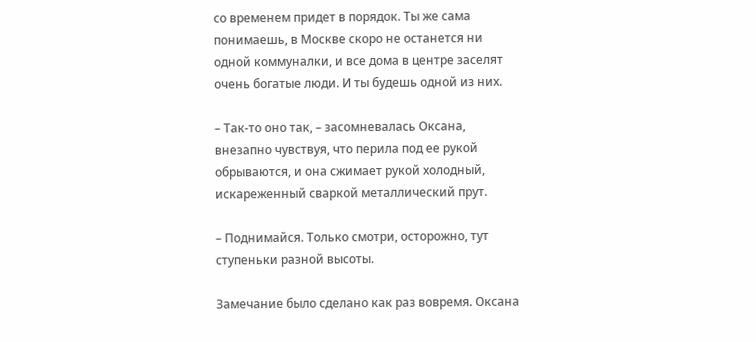со временем придет в порядок. Ты же сама понимаешь, в Москве скоро не останется ни одной коммуналки, и все дома в центре заселят очень богатые люди. И ты будешь одной из них.

– Так-то оно так, – засомневалась Оксана, внезапно чувствуя, что перила под ее рукой обрываются, и она сжимает рукой холодный, искареженный сваркой металлический прут.

– Поднимайся. Только смотри, осторожно, тут ступеньки разной высоты.

Замечание было сделано как раз вовремя. Оксана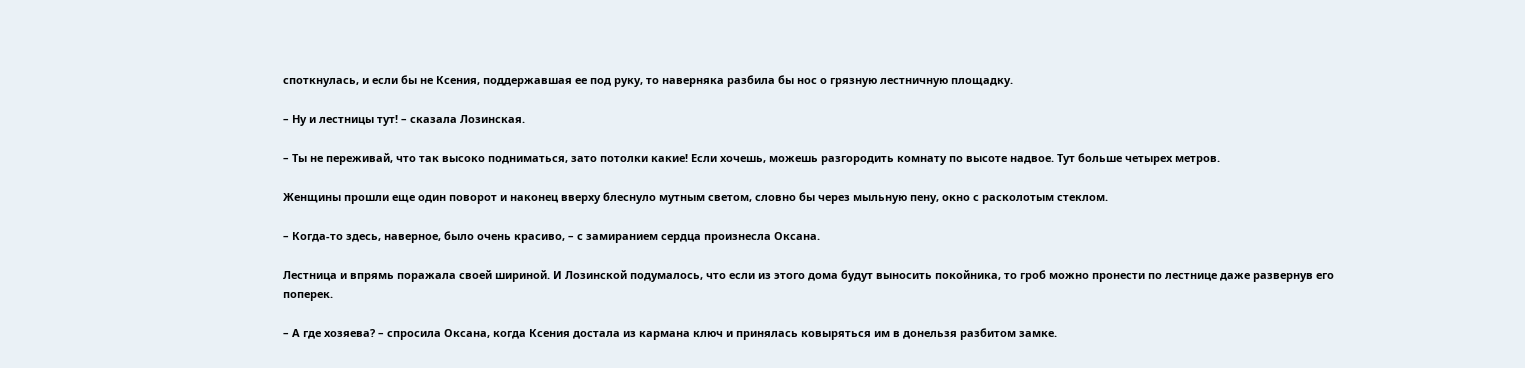споткнулась, и если бы не Ксения, поддержавшая ее под руку, то наверняка разбила бы нос о грязную лестничную площадку.

– Ну и лестницы тут! – сказала Лозинская.

– Ты не переживай, что так высоко подниматься, зато потолки какие! Если хочешь, можешь разгородить комнату по высоте надвое. Тут больше четырех метров.

Женщины прошли еще один поворот и наконец вверху блеснуло мутным светом, словно бы через мыльную пену, окно с расколотым стеклом.

– Когда-то здесь, наверное, было очень красиво, – с замиранием сердца произнесла Оксана.

Лестница и впрямь поражала своей шириной. И Лозинской подумалось, что если из этого дома будут выносить покойника, то гроб можно пронести по лестнице даже развернув его поперек.

– А где хозяева? – спросила Оксана, когда Ксения достала из кармана ключ и принялась ковыряться им в донельзя разбитом замке.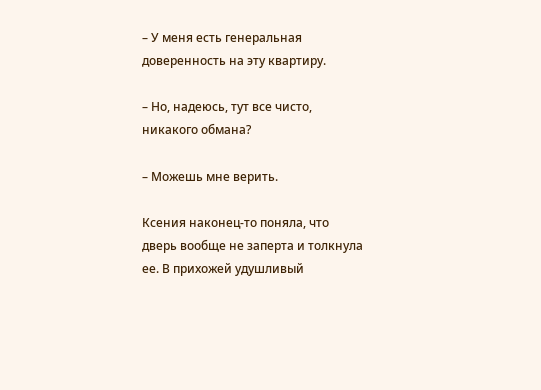– У меня есть генеральная доверенность на эту квартиру.

– Но, надеюсь, тут все чисто, никакого обмана?

– Можешь мне верить.

Ксения наконец-то поняла, что дверь вообще не заперта и толкнула ее. В прихожей удушливый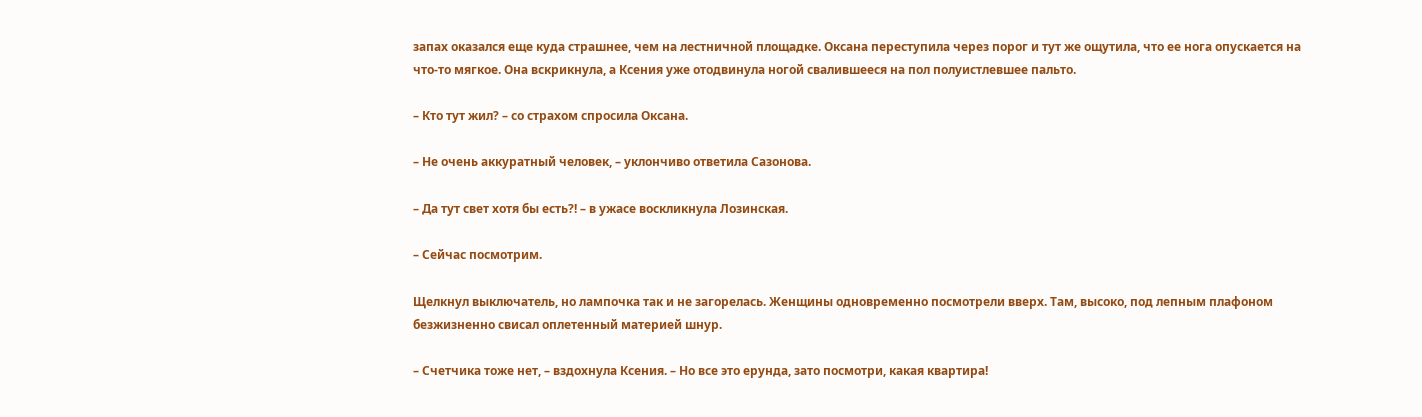запах оказался еще куда страшнее, чем на лестничной площадке. Оксана переступила через порог и тут же ощутила, что ее нога опускается на что-то мягкое. Она вскрикнула, а Ксения уже отодвинула ногой свалившееся на пол полуистлевшее пальто.

– Кто тут жил? – со страхом спросила Оксана.

– Не очень аккуратный человек, – уклончиво ответила Сазонова.

– Да тут свет хотя бы есть?! – в ужасе воскликнула Лозинская.

– Сейчас посмотрим.

Щелкнул выключатель, но лампочка так и не загорелась. Женщины одновременно посмотрели вверх. Там, высоко, под лепным плафоном безжизненно свисал оплетенный материей шнур.

– Счетчика тоже нет, – вздохнула Ксения. – Но все это ерунда, зато посмотри, какая квартира!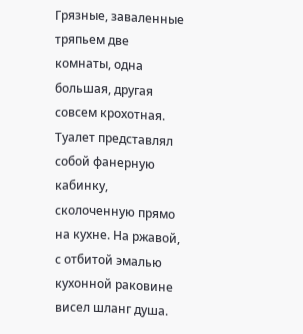Грязные, заваленные тряпьем две комнаты, одна большая, другая совсем крохотная. Туалет представлял собой фанерную кабинку, сколоченную прямо на кухне. На ржавой, с отбитой эмалью кухонной раковине висел шланг душа.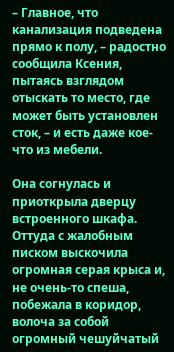– Главное, что канализация подведена прямо к полу, – радостно сообщила Ксения, пытаясь взглядом отыскать то место, где может быть установлен сток, – и есть даже кое-что из мебели.

Она согнулась и приоткрыла дверцу встроенного шкафа. Оттуда с жалобным писком выскочила огромная серая крыса и, не очень-то спеша, побежала в коридор, волоча за собой огромный чешуйчатый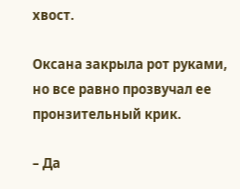хвост.

Оксана закрыла рот руками, но все равно прозвучал ее пронзительный крик.

– Да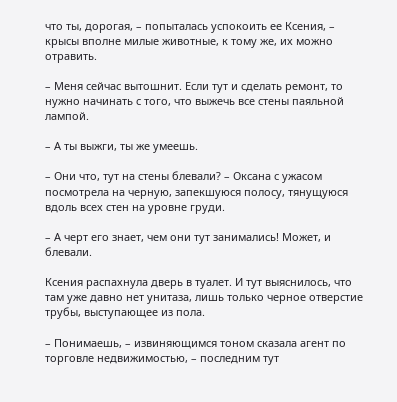что ты, дорогая, – попыталась успокоить ее Ксения, – крысы вполне милые животные, к тому же, их можно отравить.

– Меня сейчас вытошнит. Если тут и сделать ремонт, то нужно начинать с того, что выжечь все стены паяльной лампой.

– А ты выжги, ты же умеешь.

– Они что, тут на стены блевали? – Оксана с ужасом посмотрела на черную, запекшуюся полосу, тянущуюся вдоль всех стен на уровне груди.

– А черт его знает, чем они тут занимались! Может, и блевали.

Ксения распахнула дверь в туалет. И тут выяснилось, что там уже давно нет унитаза, лишь только черное отверстие трубы, выступающее из пола.

– Понимаешь, – извиняющимся тоном сказала агент по торговле недвижимостью, – последним тут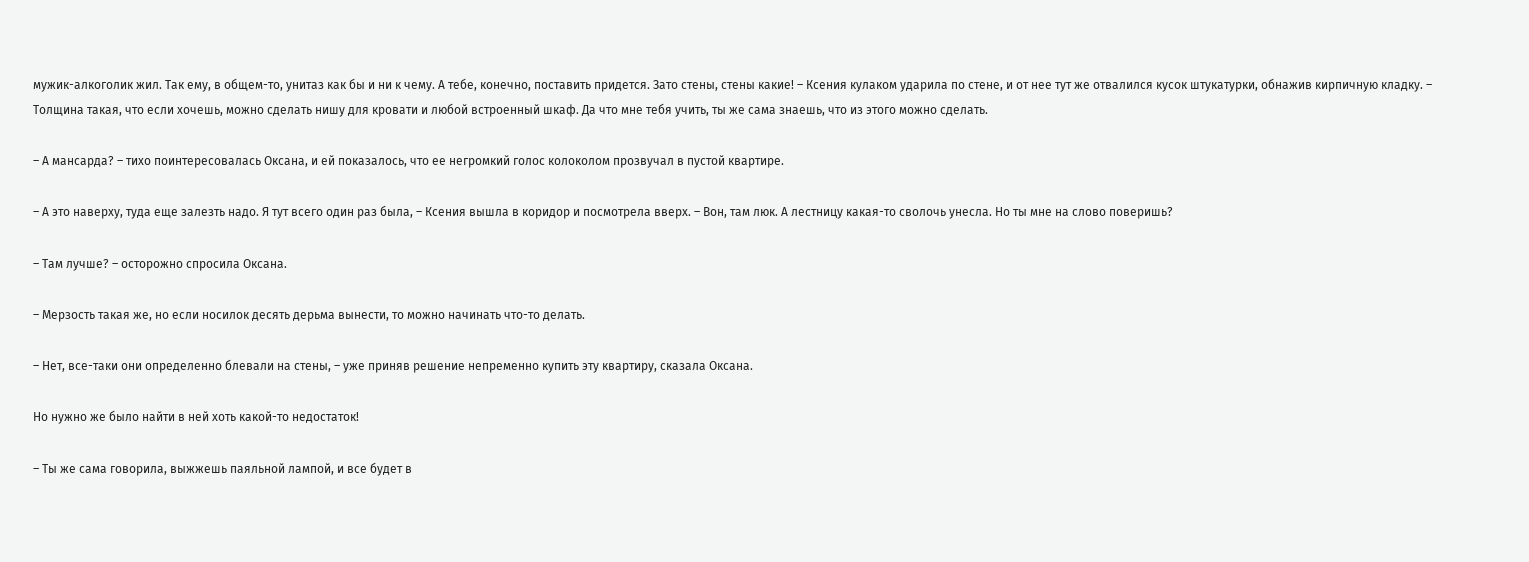мужик-алкоголик жил. Так ему, в общем-то, унитаз как бы и ни к чему. А тебе, конечно, поставить придется. Зато стены, стены какие! – Ксения кулаком ударила по стене, и от нее тут же отвалился кусок штукатурки, обнажив кирпичную кладку. – Толщина такая, что если хочешь, можно сделать нишу для кровати и любой встроенный шкаф. Да что мне тебя учить, ты же сама знаешь, что из этого можно сделать.

– А мансарда? – тихо поинтересовалась Оксана, и ей показалось, что ее негромкий голос колоколом прозвучал в пустой квартире.

– А это наверху, туда еще залезть надо. Я тут всего один раз была, – Ксения вышла в коридор и посмотрела вверх. – Вон, там люк. А лестницу какая-то сволочь унесла. Но ты мне на слово поверишь?

– Там лучше? – осторожно спросила Оксана.

– Мерзость такая же, но если носилок десять дерьма вынести, то можно начинать что-то делать.

– Нет, все-таки они определенно блевали на стены, – уже приняв решение непременно купить эту квартиру, сказала Оксана.

Но нужно же было найти в ней хоть какой-то недостаток!

– Ты же сама говорила, выжжешь паяльной лампой, и все будет в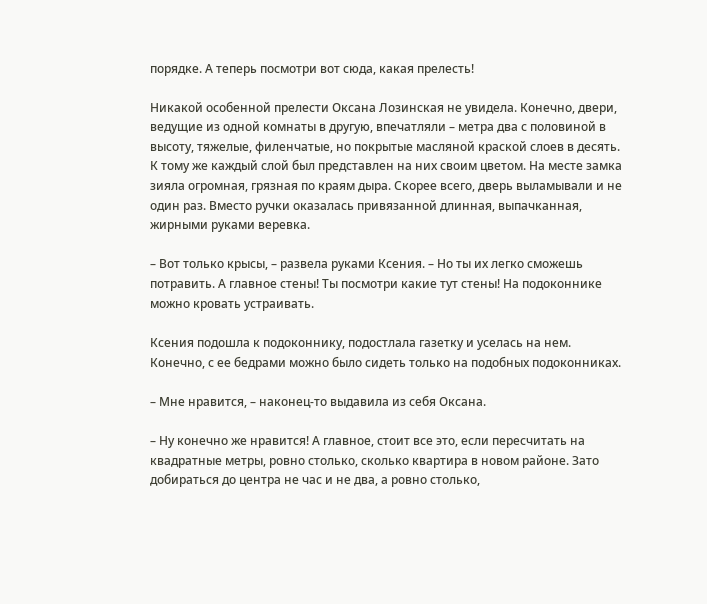порядке. А теперь посмотри вот сюда, какая прелесть!

Никакой особенной прелести Оксана Лозинская не увидела. Конечно, двери, ведущие из одной комнаты в другую, впечатляли – метра два с половиной в высоту, тяжелые, филенчатые, но покрытые масляной краской слоев в десять. К тому же каждый слой был представлен на них своим цветом. На месте замка зияла огромная, грязная по краям дыра. Скорее всего, дверь выламывали и не один раз. Вместо ручки оказалась привязанной длинная, выпачканная, жирными руками веревка.

– Вот только крысы, – развела руками Ксения. – Но ты их легко сможешь потравить. А главное стены! Ты посмотри какие тут стены! На подоконнике можно кровать устраивать.

Ксения подошла к подоконнику, подостлала газетку и уселась на нем. Конечно, с ее бедрами можно было сидеть только на подобных подоконниках.

– Мне нравится, – наконец-то выдавила из себя Оксана.

– Ну конечно же нравится! А главное, стоит все это, если пересчитать на квадратные метры, ровно столько, сколько квартира в новом районе. Зато добираться до центра не час и не два, а ровно столько,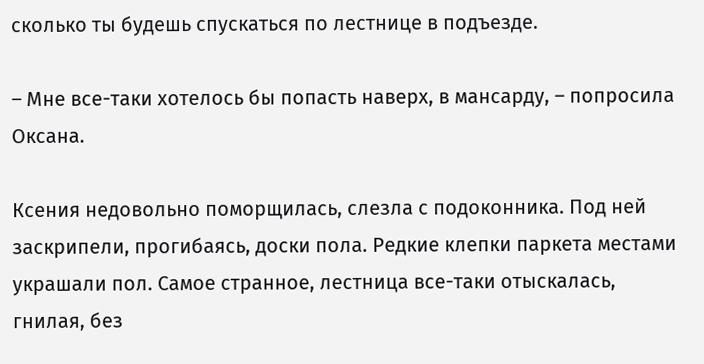сколько ты будешь спускаться по лестнице в подъезде.

– Мне все-таки хотелось бы попасть наверх, в мансарду, – попросила Оксана.

Ксения недовольно поморщилась, слезла с подоконника. Под ней заскрипели, прогибаясь, доски пола. Редкие клепки паркета местами украшали пол. Самое странное, лестница все-таки отыскалась, гнилая, без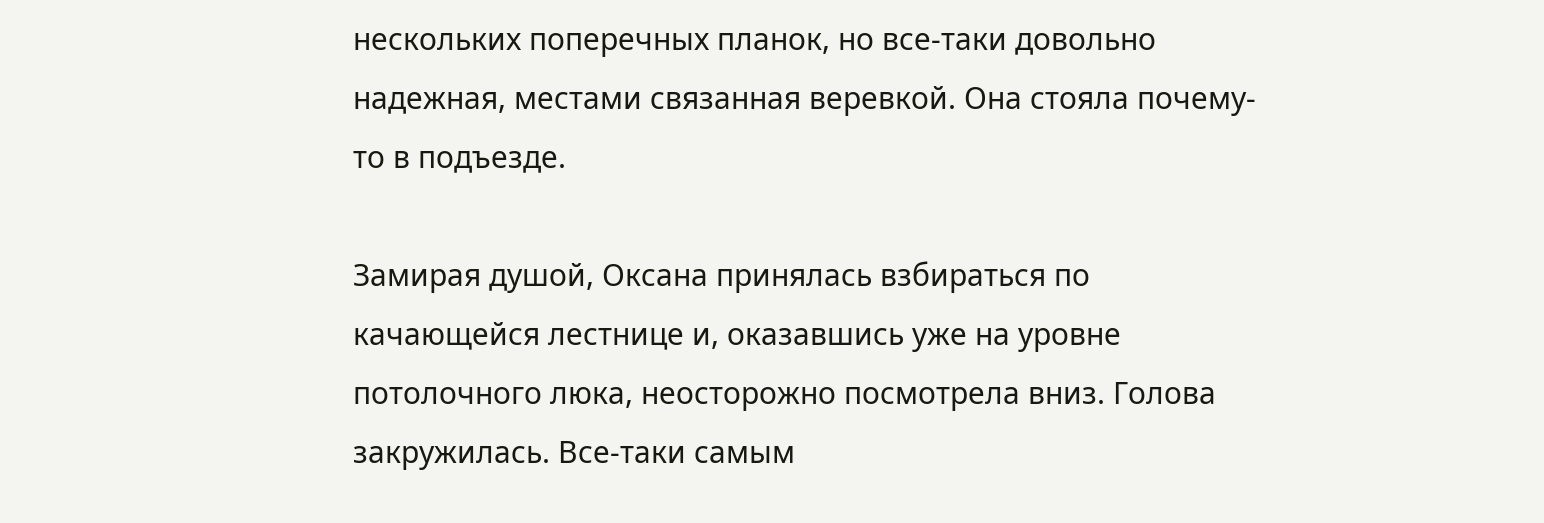нескольких поперечных планок, но все-таки довольно надежная, местами связанная веревкой. Она стояла почему-то в подъезде.

Замирая душой, Оксана принялась взбираться по качающейся лестнице и, оказавшись уже на уровне потолочного люка, неосторожно посмотрела вниз. Голова закружилась. Все-таки самым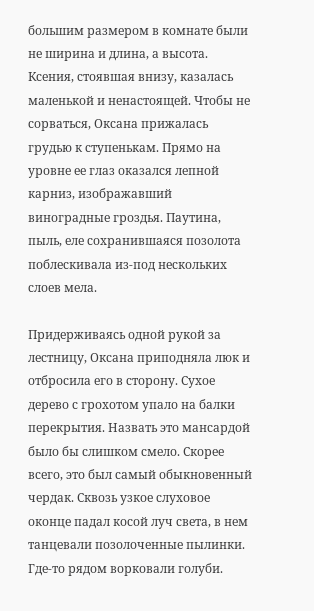большим размером в комнате были не ширина и длина, а высота. Ксения, стоявшая внизу, казалась маленькой и ненастоящей. Чтобы не сорваться, Оксана прижалась грудью к ступенькам. Прямо на уровне ее глаз оказался лепной карниз, изображавший виноградные гроздья. Паутина, пыль, еле сохранившаяся позолота поблескивала из-под нескольких слоев мела.

Придерживаясь одной рукой за лестницу, Оксана приподняла люк и отбросила его в сторону. Сухое дерево с грохотом упало на балки перекрытия. Назвать это мансардой было бы слишком смело. Скорее всего, это был самый обыкновенный чердак. Сквозь узкое слуховое оконце падал косой луч света, в нем танцевали позолоченные пылинки. Где-то рядом ворковали голуби.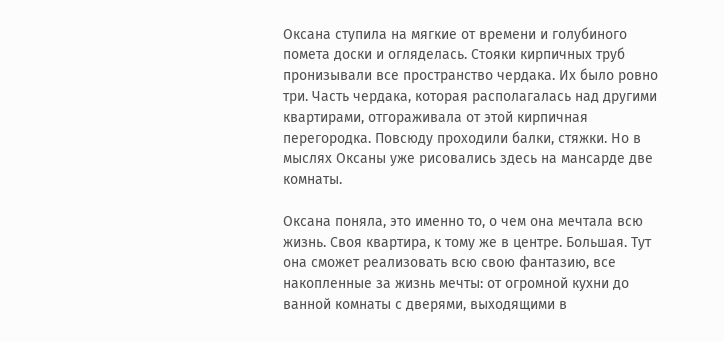Оксана ступила на мягкие от времени и голубиного помета доски и огляделась. Стояки кирпичных труб пронизывали все пространство чердака. Их было ровно три. Часть чердака, которая располагалась над другими квартирами, отгораживала от этой кирпичная перегородка. Повсюду проходили балки, стяжки. Но в мыслях Оксаны уже рисовались здесь на мансарде две комнаты.

Оксана поняла, это именно то, о чем она мечтала всю жизнь. Своя квартира, к тому же в центре. Большая. Тут она сможет реализовать всю свою фантазию, все накопленные за жизнь мечты: от огромной кухни до ванной комнаты с дверями, выходящими в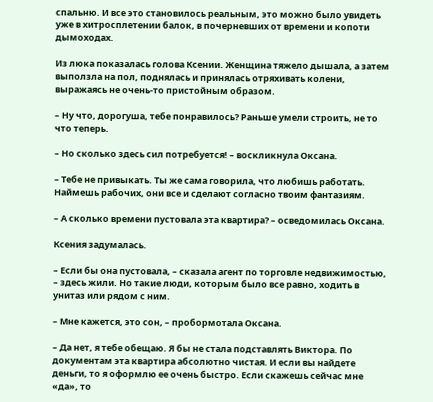спальню. И все это становилось реальным, это можно было увидеть уже в хитросплетении балок, в почерневших от времени и копоти дымоходах.

Из люка показалась голова Ксении. Женщина тяжело дышала, а затем выползла на пол, поднялась и принялась отряхивать колени, выражаясь не очень-то пристойным образом.

– Ну что, дорогуша, тебе понравилось? Раньше умели строить, не то что теперь.

– Но сколько здесь сил потребуется! – воскликнула Оксана.

– Тебе не привыкать. Ты же сама говорила, что любишь работать. Наймешь рабочих, они все и сделают согласно твоим фантазиям.

– А сколько времени пустовала эта квартира? – осведомилась Оксана.

Ксения задумалась.

– Если бы она пустовала, – сказала агент по торговле недвижимостью, – здесь жили. Но такие люди, которым было все равно, ходить в унитаз или рядом с ним.

– Мне кажется, это сон, – пробормотала Оксана.

– Да нет, я тебе обещаю. Я бы не стала подставлять Виктора. По документам эта квартира абсолютно чистая. И если вы найдете деньги, то я оформлю ее очень быстро. Если скажешь сейчас мне «да», то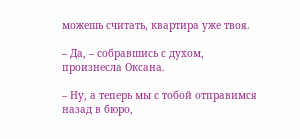можешь считать, квартира уже твоя.

– Да, – собравшись с духом, произнесла Оксана.

– Ну, а теперь мы с тобой отправимся назад в бюро,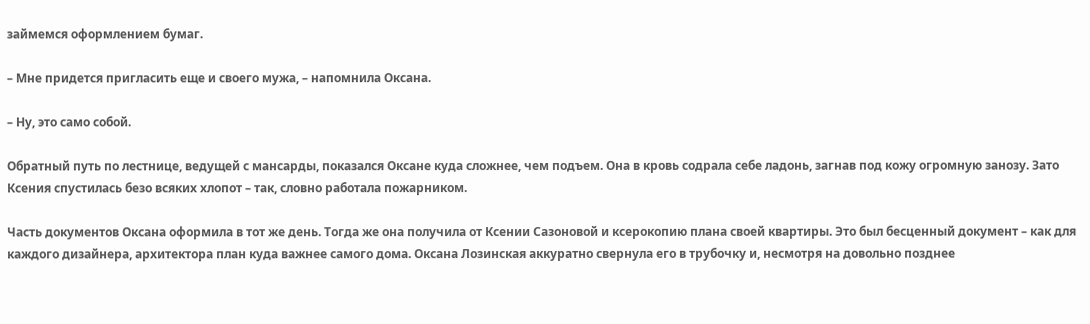займемся оформлением бумаг.

– Мне придется пригласить еще и своего мужа, – напомнила Оксана.

– Ну, это само собой.

Обратный путь по лестнице, ведущей с мансарды, показался Оксане куда сложнее, чем подъем. Она в кровь содрала себе ладонь, загнав под кожу огромную занозу. Зато Ксения спустилась безо всяких хлопот – так, словно работала пожарником.

Часть документов Оксана оформила в тот же день. Тогда же она получила от Ксении Сазоновой и ксерокопию плана своей квартиры. Это был бесценный документ – как для каждого дизайнера, архитектора план куда важнее самого дома. Оксана Лозинская аккуратно свернула его в трубочку и, несмотря на довольно позднее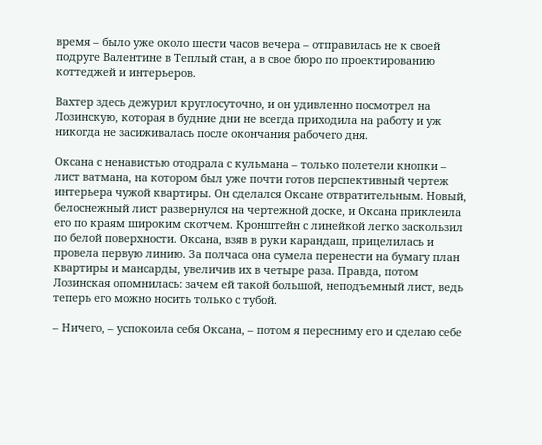время – было уже около шести часов вечера – отправилась не к своей подруге Валентине в Теплый стан, а в свое бюро по проектированию коттеджей и интерьеров.

Вахтер здесь дежурил круглосуточно, и он удивленно посмотрел на Лозинскую, которая в будние дни не всегда приходила на работу и уж никогда не засиживалась после окончания рабочего дня.

Оксана с ненавистью отодрала с кульмана – только полетели кнопки – лист ватмана, на котором был уже почти готов перспективный чертеж интерьера чужой квартиры. Он сделался Оксане отвратительным. Новый, белоснежный лист развернулся на чертежной доске, и Оксана приклеила его по краям широким скотчем. Кронштейн с линейкой легко заскользил по белой поверхности. Оксана, взяв в руки карандаш, прицелилась и провела первую линию. За полчаса она сумела перенести на бумагу план квартиры и мансарды, увеличив их в четыре раза. Правда, потом Лозинская опомнилась: зачем ей такой большой, неподъемный лист, ведь теперь его можно носить только с тубой.

– Ничего, – успокоила себя Оксана, – потом я пересниму его и сделаю себе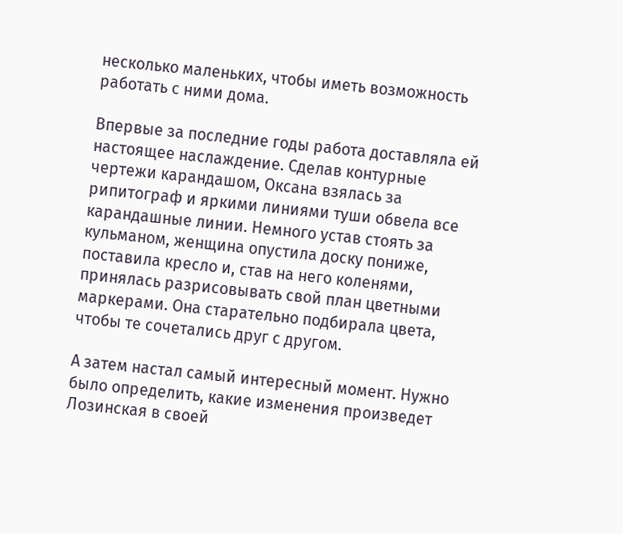несколько маленьких, чтобы иметь возможность работать с ними дома.

Впервые за последние годы работа доставляла ей настоящее наслаждение. Сделав контурные чертежи карандашом, Оксана взялась за рипитограф и яркими линиями туши обвела все карандашные линии. Немного устав стоять за кульманом, женщина опустила доску пониже, поставила кресло и, став на него коленями, принялась разрисовывать свой план цветными маркерами. Она старательно подбирала цвета, чтобы те сочетались друг с другом.

А затем настал самый интересный момент. Нужно было определить, какие изменения произведет Лозинская в своей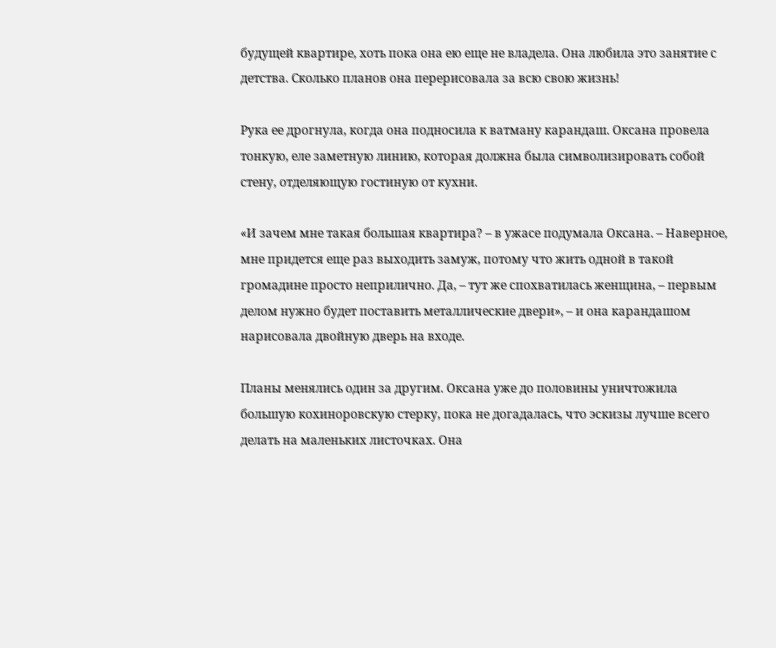будущей квартире, хоть пока она ею еще не владела. Она любила это занятие с детства. Сколько планов она перерисовала за всю свою жизнь!

Рука ее дрогнула, когда она подносила к ватману карандаш. Оксана провела тонкую, еле заметную линию, которая должна была символизировать собой стену, отделяющую гостиную от кухни.

«И зачем мне такая большая квартира? – в ужасе подумала Оксана. – Наверное, мне придется еще раз выходить замуж, потому что жить одной в такой громадине просто неприлично. Да, – тут же спохватилась женщина, – первым делом нужно будет поставить металлические двери», – и она карандашом нарисовала двойную дверь на входе.

Планы менялись один за другим. Оксана уже до половины уничтожила большую кохиноровскую стерку, пока не догадалась, что эскизы лучше всего делать на маленьких листочках. Она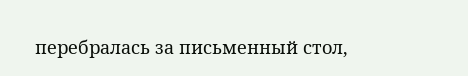перебралась за письменный стол,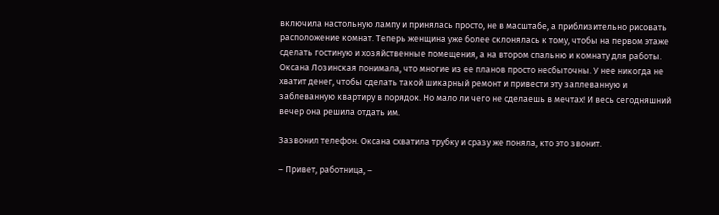включила настольную лампу и принялась просто, не в масштабе, а приблизительно рисовать расположение комнат. Теперь женщина уже более склонялась к тому, чтобы на первом этаже сделать гостиную и хозяйственные помещения, а на втором спальню и комнату для работы. Оксана Лозинская понимала, что многие из ее планов просто несбыточны. У нее никогда не хватит денег, чтобы сделать такой шикарный ремонт и привести эту заплеванную и заблеванную квартиру в порядок. Но мало ли чего не сделаешь в мечтах! И весь сегодняшний вечер она решила отдать им.

Зазвонил телефон. Оксана схватила трубку и сразу же поняла, кто это звонит.

– Привет, работница, –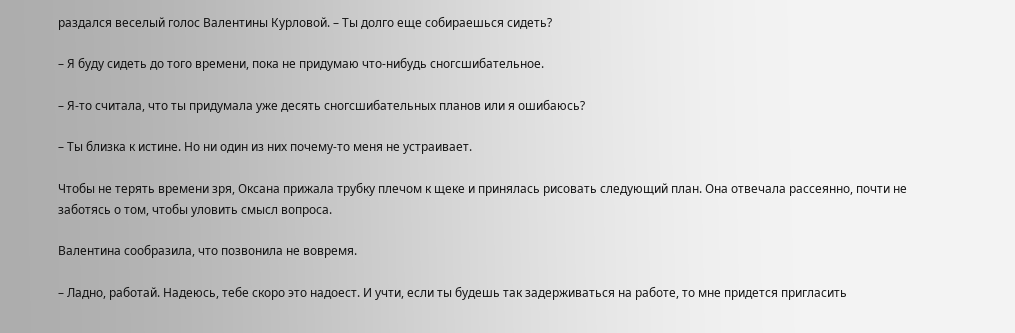раздался веселый голос Валентины Курловой. – Ты долго еще собираешься сидеть?

– Я буду сидеть до того времени, пока не придумаю что-нибудь сногсшибательное.

– Я-то считала, что ты придумала уже десять сногсшибательных планов или я ошибаюсь?

– Ты близка к истине. Но ни один из них почему-то меня не устраивает.

Чтобы не терять времени зря, Оксана прижала трубку плечом к щеке и принялась рисовать следующий план. Она отвечала рассеянно, почти не заботясь о том, чтобы уловить смысл вопроса.

Валентина сообразила, что позвонила не вовремя.

– Ладно, работай. Надеюсь, тебе скоро это надоест. И учти, если ты будешь так задерживаться на работе, то мне придется пригласить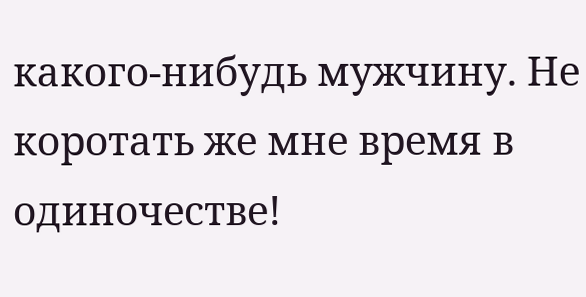какого-нибудь мужчину. Не коротать же мне время в одиночестве!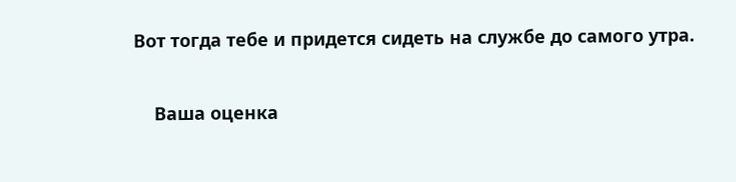Вот тогда тебе и придется сидеть на службе до самого утра.


    Ваша оценка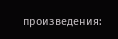произведения: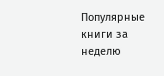Популярные книги за неделю